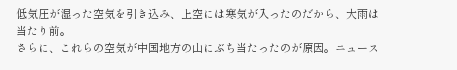低気圧が湿った空気を引き込み、上空には寒気が入ったのだから、大雨は当たり前。
さらに、これらの空気が中国地方の山にぶち当たったのが原因。ニュース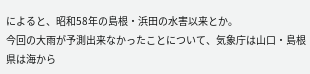によると、昭和58年の島根・浜田の水害以来とか。
今回の大雨が予測出来なかったことについて、気象庁は山口・島根県は海から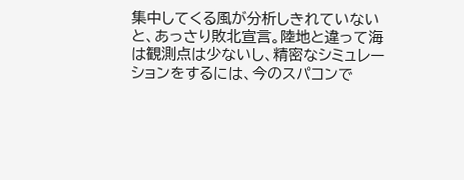集中してくる風が分析しきれていないと、あっさり敗北宣言。陸地と違って海は観測点は少ないし、精密なシミュレーションをするには、今のスパコンで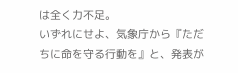は全く力不足。
いずれにせよ、気象庁から『ただちに命を守る行動を』と、発表が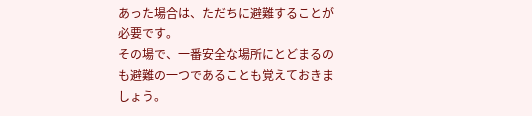あった場合は、ただちに避難することが必要です。
その場で、一番安全な場所にとどまるのも避難の一つであることも覚えておきましょう。